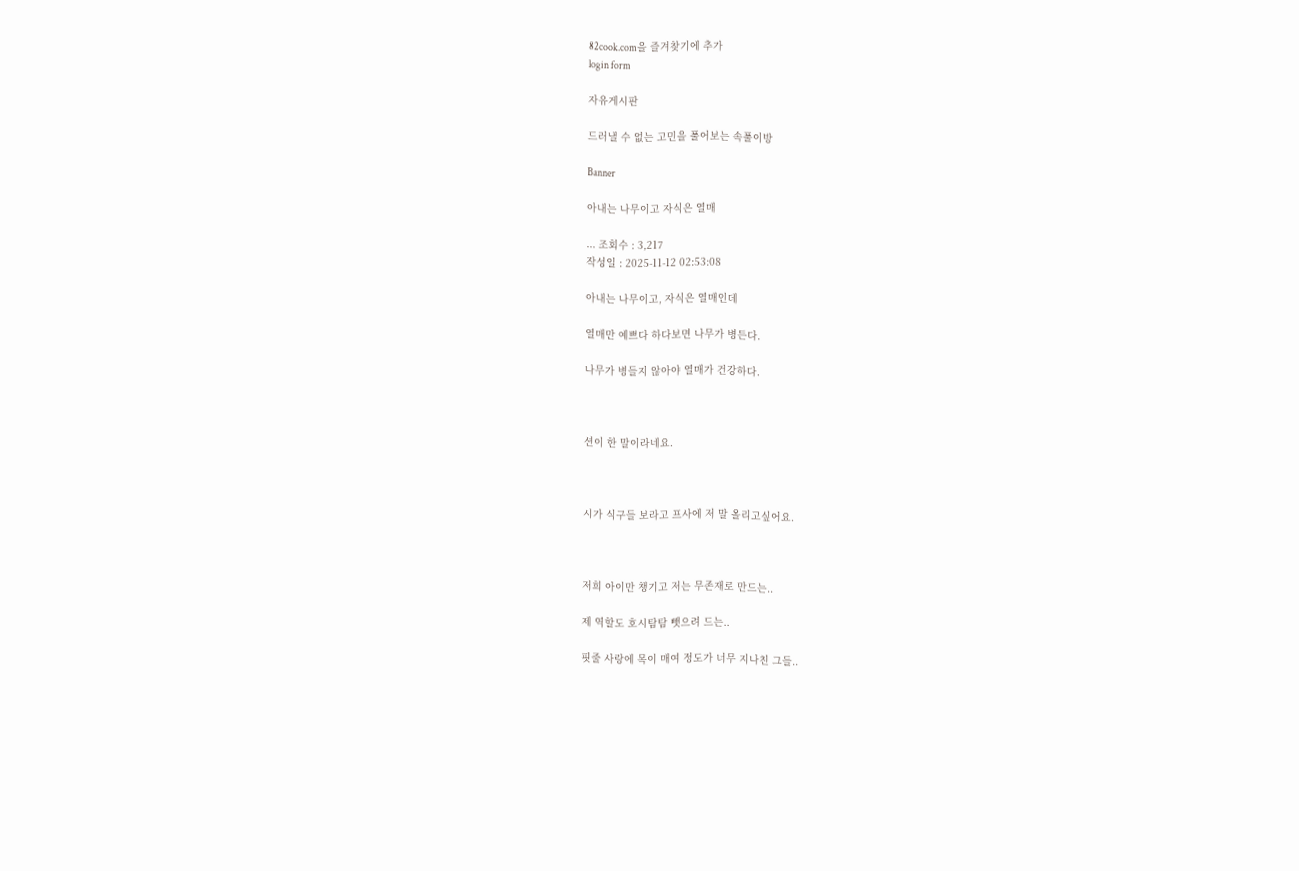82cook.com을 즐겨찾기에 추가
login form

자유게시판

드러낼 수 없는 고민을 풀어보는 속풀이방

Banner

아내는 나무이고 자식은 열매

... 조회수 : 3,217
작성일 : 2025-11-12 02:53:08

아내는 나무이고, 자식은 열매인데

열매만 예쁘다 하다보면 나무가 병든다.

나무가 병들지 않아야 열매가 건강하다.



션이 한 말이라네요.



시가 식구들 보라고 프사에 저 말 올리고싶어요.



저희 아이만 챙기고 저는 무존재로 만드는..

제 역할도 호시탐탐 뺏으려 드는..

핏줄 사랑에 목이 매여 정도가 너무 지나친 그들..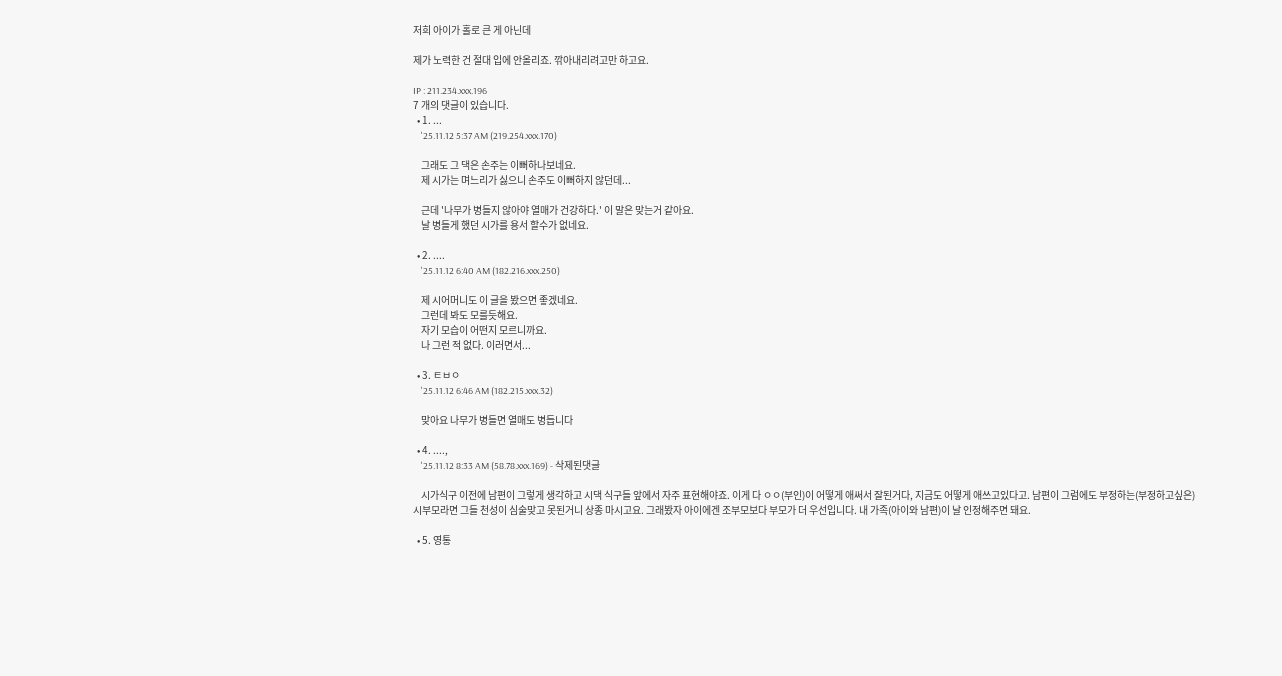저희 아이가 홀로 큰 게 아닌데

제가 노력한 건 절대 입에 안올리죠. 깎아내리려고만 하고요.

IP : 211.234.xxx.196
7 개의 댓글이 있습니다.
  • 1. ...
    '25.11.12 5:37 AM (219.254.xxx.170)

    그래도 그 댁은 손주는 이뻐하나보네요.
    제 시가는 며느리가 싫으니 손주도 이뻐하지 않던데...

    근데 '나무가 병들지 않아야 열매가 건강하다.' 이 말은 맞는거 같아요.
    날 병들게 했던 시가를 용서 할수가 없네요.

  • 2. ....
    '25.11.12 6:40 AM (182.216.xxx.250)

    제 시어머니도 이 글을 봤으면 좋겠네요.
    그런데 봐도 모를듯해요.
    자기 모습이 어떤지 모르니까요.
    나 그런 적 없다. 이러면서...

  • 3. ㅌㅂㅇ
    '25.11.12 6:46 AM (182.215.xxx.32)

    맞아요 나무가 병들면 열매도 병듭니다

  • 4. ....,
    '25.11.12 8:33 AM (58.78.xxx.169) - 삭제된댓글

    시가식구 이전에 남편이 그렇게 생각하고 시댁 식구들 앞에서 자주 표현해야죠. 이게 다 ㅇㅇ(부인)이 어떻게 애써서 잘된거다, 지금도 어떻게 애쓰고있다고. 남편이 그럼에도 부정하는(부정하고싶은) 시부모라면 그들 천성이 심술맞고 못된거니 상종 마시고요. 그래봤자 아이에겐 조부모보다 부모가 더 우선입니다. 내 가족(아이와 남편)이 날 인정해주면 돼요.

  • 5. 영통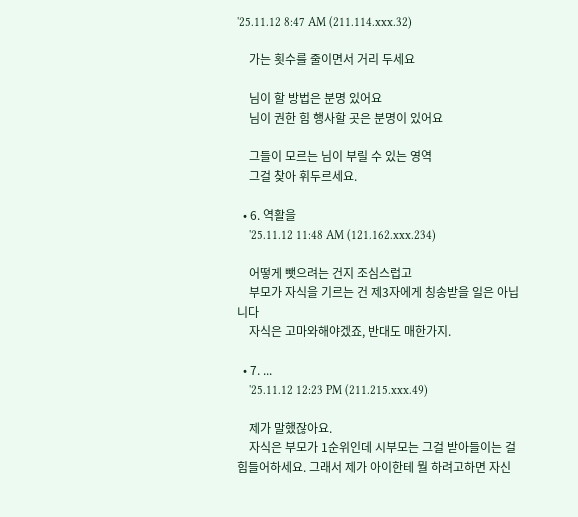'25.11.12 8:47 AM (211.114.xxx.32)

    가는 횟수를 줄이면서 거리 두세요

    님이 할 방법은 분명 있어요
    님이 권한 힘 행사할 곳은 분명이 있어요

    그들이 모르는 님이 부릴 수 있는 영역
    그걸 찾아 휘두르세요.

  • 6. 역활을
    '25.11.12 11:48 AM (121.162.xxx.234)

    어떻게 뺏으려는 건지 조심스럽고
    부모가 자식을 기르는 건 제3자에게 칭송받을 일은 아닙니다
    자식은 고마와해야겠죠, 반대도 매한가지.

  • 7. ...
    '25.11.12 12:23 PM (211.215.xxx.49)

    제가 말했잖아요.
    자식은 부모가 1순위인데 시부모는 그걸 받아들이는 걸 힘들어하세요. 그래서 제가 아이한테 뭘 하려고하면 자신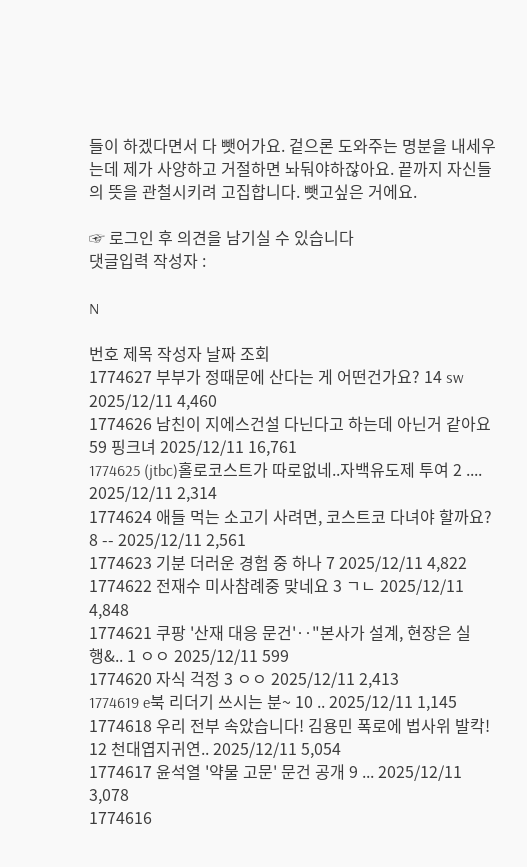들이 하겠다면서 다 뺏어가요. 겉으론 도와주는 명분을 내세우는데 제가 사양하고 거절하면 놔둬야하잖아요. 끝까지 자신들의 뜻을 관철시키려 고집합니다. 뺏고싶은 거에요.

☞ 로그인 후 의견을 남기실 수 있습니다
댓글입력 작성자 :

N

번호 제목 작성자 날짜 조회
1774627 부부가 정때문에 산다는 게 어떤건가요? 14 sw 2025/12/11 4,460
1774626 남친이 지에스건설 다닌다고 하는데 아닌거 같아요 59 핑크녀 2025/12/11 16,761
1774625 (jtbc)홀로코스트가 따로없네..자백유도제 투여 2 .... 2025/12/11 2,314
1774624 애들 먹는 소고기 사려면, 코스트코 다녀야 할까요? 8 -- 2025/12/11 2,561
1774623 기분 더러운 경험 중 하나 7 2025/12/11 4,822
1774622 전재수 미사참례중 맞네요 3 ㄱㄴ 2025/12/11 4,848
1774621 쿠팡 '산재 대응 문건'‥"본사가 설계, 현장은 실행&.. 1 ㅇㅇ 2025/12/11 599
1774620 자식 걱정 3 ㅇㅇ 2025/12/11 2,413
1774619 e북 리더기 쓰시는 분~ 10 .. 2025/12/11 1,145
1774618 우리 전부 속았습니다! 김용민 폭로에 법사위 발칵! 12 천대엽지귀연.. 2025/12/11 5,054
1774617 윤석열 '약물 고문' 문건 공개 9 ... 2025/12/11 3,078
1774616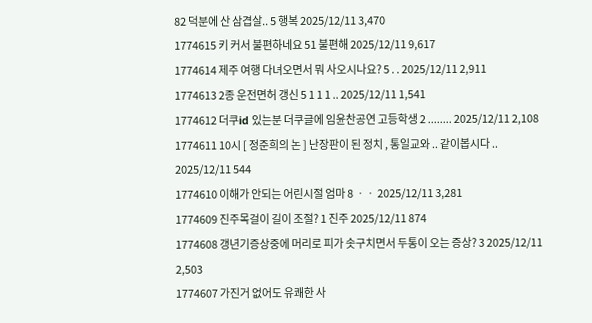82 덕분에 산 삼겹살.. 5 행복 2025/12/11 3,470
1774615 키 커서 불편하네요 51 불편해 2025/12/11 9,617
1774614 제주 여행 다녀오면서 뭐 사오시나요? 5 . . 2025/12/11 2,911
1774613 2종 운전면허 갱신 5 1 1 1 .. 2025/12/11 1,541
1774612 더쿠id 있는분 더쿠글에 임윤찬공연 고등학생 2 ........ 2025/12/11 2,108
1774611 10시 [ 정준희의 논 ] 난장판이 된 정치 , 통일교와 .. 같이봅시다 .. 2025/12/11 544
1774610 이해가 안되는 어린시절 엄마 8 ㆍㆍ 2025/12/11 3,281
1774609 진주목걸이 길이 조절? 1 진주 2025/12/11 874
1774608 갱년기증상중에 머리로 피가 솟구치면서 두통이 오는 증상? 3 2025/12/11 2,503
1774607 가진거 없어도 유쾌한 사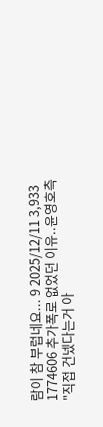람이 참 부럽네요... 9 2025/12/11 3,933
1774606 추가폭로 없었던 이유..윤영호측 "직접 건넸다는거 아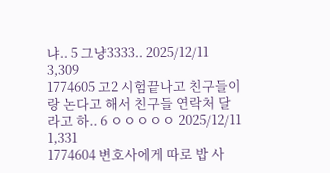냐.. 5 그냥3333.. 2025/12/11 3,309
1774605 고2 시험끝나고 친구들이랑 논다고 해서 친구들 연락처 달라고 하.. 6 ㅇㅇㅇㅇㅇ 2025/12/11 1,331
1774604 변호사에게 따로 밥 사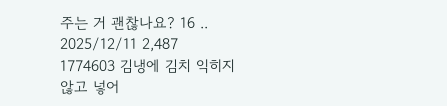주는 거 괜찮나요? 16 .. 2025/12/11 2,487
1774603 김냉에 김치 익히지 않고 넣어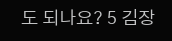도 되나요? 5 김장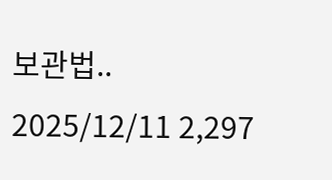보관법.. 2025/12/11 2,297